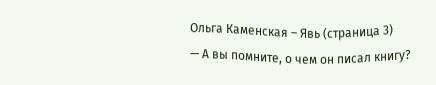Ольга Каменская – Явь (страница 3)
— А вы помните, о чем он писал книгу?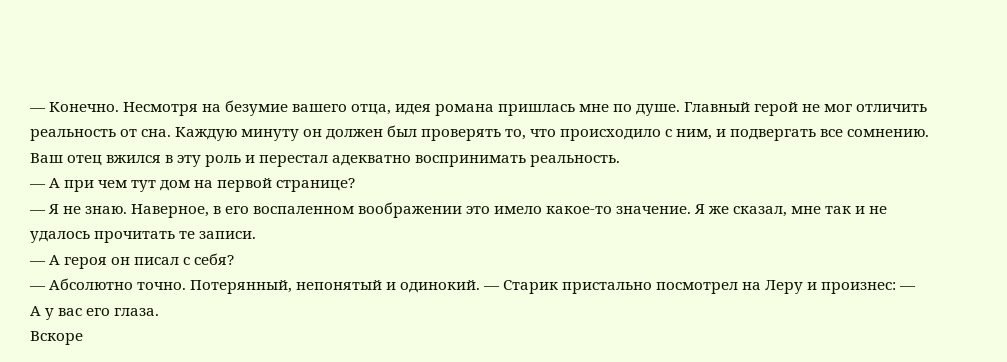— Конечно. Несмотря на безумие вашего отца, идея романа пришлась мне по душе. Главный герой не мог отличить реальность от сна. Каждую минуту он должен был проверять то, что происходило с ним, и подвергать все сомнению. Ваш отец вжился в эту роль и перестал адекватно воспринимать реальность.
— А при чем тут дом на первой странице?
— Я не знаю. Наверное, в его воспаленном воображении это имело какое-то значение. Я же сказал, мне так и не удалось прочитать те записи.
— А героя он писал с себя?
— Абсолютно точно. Потерянный, непонятый и одинокий. — Старик пристально посмотрел на Леру и произнес: — А у вас его глаза.
Вскоре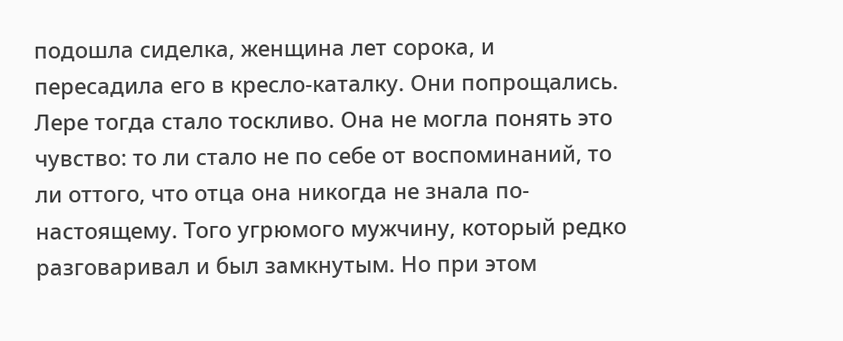подошла сиделка, женщина лет сорока, и пересадила его в кресло-каталку. Они попрощались. Лере тогда стало тоскливо. Она не могла понять это чувство: то ли стало не по себе от воспоминаний, то ли оттого, что отца она никогда не знала по-настоящему. Того угрюмого мужчину, который редко разговаривал и был замкнутым. Но при этом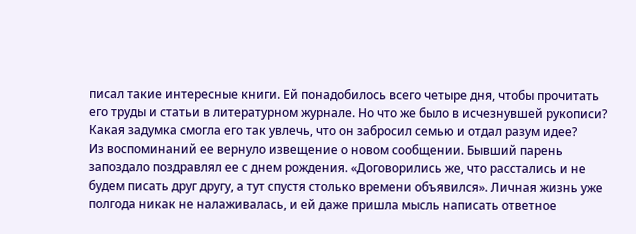писал такие интересные книги. Ей понадобилось всего четыре дня, чтобы прочитать его труды и статьи в литературном журнале. Но что же было в исчезнувшей рукописи? Какая задумка смогла его так увлечь, что он забросил семью и отдал разум идее?
Из воспоминаний ее вернуло извещение о новом сообщении. Бывший парень запоздало поздравлял ее с днем рождения. «Договорились же, что расстались и не будем писать друг другу, а тут спустя столько времени объявился». Личная жизнь уже полгода никак не налаживалась, и ей даже пришла мысль написать ответное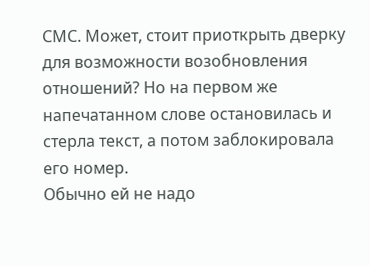СМС. Может, стоит приоткрыть дверку для возможности возобновления отношений? Но на первом же напечатанном слове остановилась и стерла текст, а потом заблокировала его номер.
Обычно ей не надо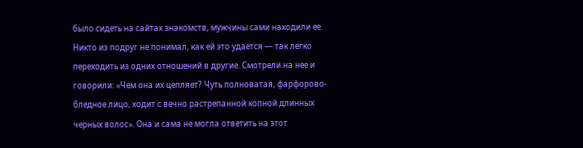было сидеть на сайтах знакомств, мужчины сами находили ее. Никто из подруг не понимал, как ей это удается — так легко переходить из одних отношений в другие. Смотрели на нее и говорили: «Чем она их цепляет? Чуть полноватая, фарфорово-бледное лицо, ходит с вечно растрепанной копной длинных черных волос». Она и сама не могла ответить на этот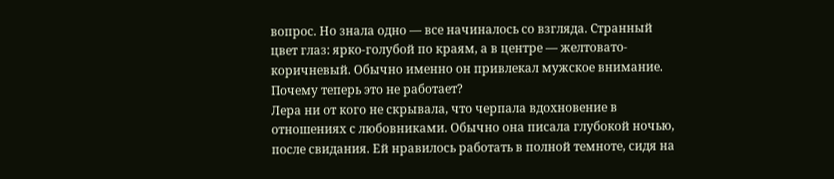вопрос. Но знала одно — все начиналось со взгляда. Странный цвет глаз: ярко-голубой по краям, а в центре — желтовато-коричневый. Обычно именно он привлекал мужское внимание. Почему теперь это не работает?
Лера ни от кого не скрывала, что черпала вдохновение в отношениях с любовниками. Обычно она писала глубокой ночью, после свидания. Ей нравилось работать в полной темноте, сидя на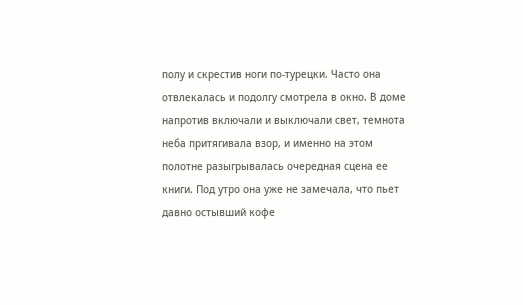полу и скрестив ноги по-турецки. Часто она отвлекалась и подолгу смотрела в окно. В доме напротив включали и выключали свет, темнота неба притягивала взор, и именно на этом полотне разыгрывалась очередная сцена ее книги. Под утро она уже не замечала, что пьет давно остывший кофе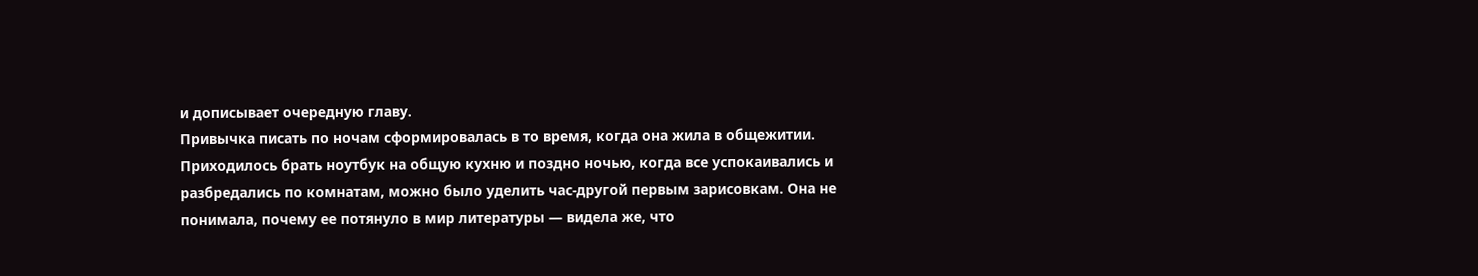и дописывает очередную главу.
Привычка писать по ночам сформировалась в то время, когда она жила в общежитии. Приходилось брать ноутбук на общую кухню и поздно ночью, когда все успокаивались и разбредались по комнатам, можно было уделить час-другой первым зарисовкам. Она не понимала, почему ее потянуло в мир литературы — видела же, что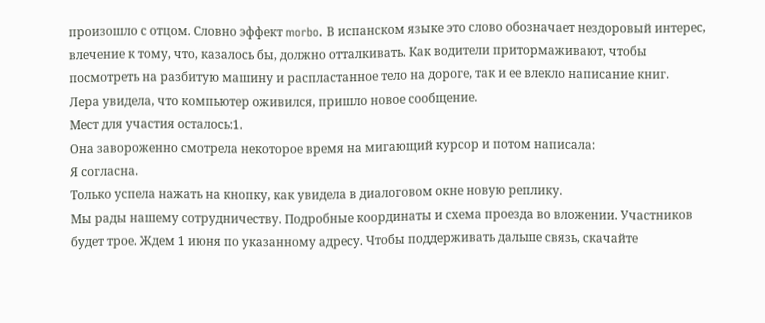произошло с отцом. Словно эффект morbo. В испанском языке это слово обозначает нездоровый интерес, влечение к тому, что, казалось бы, должно отталкивать. Как водители притормаживают, чтобы посмотреть на разбитую машину и распластанное тело на дороге, так и ее влекло написание книг.
Лера увидела, что компьютер оживился, пришло новое сообщение.
Мест для участия осталось:1.
Она завороженно смотрела некоторое время на мигающий курсор и потом написала:
Я согласна.
Только успела нажать на кнопку, как увидела в диалоговом окне новую реплику.
Мы рады нашему сотрудничеству. Подробные координаты и схема проезда во вложении. Участников будет трое. Ждем 1 июня по указанному адресу. Чтобы поддерживать дальше связь, скачайте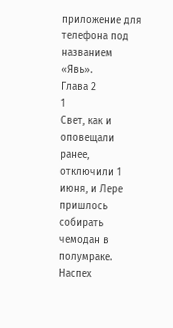приложение для телефона под названием «Явь».
Глава 2
1
Свет, как и оповещали ранее, отключили 1 июня, и Лере пришлось собирать чемодан в полумраке. Наспех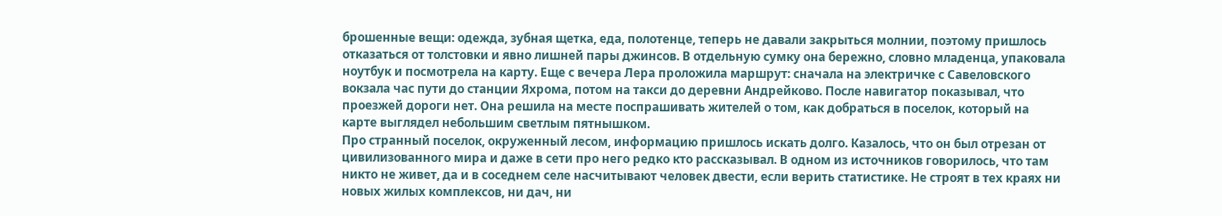брошенные вещи: одежда, зубная щетка, еда, полотенце, теперь не давали закрыться молнии, поэтому пришлось отказаться от толстовки и явно лишней пары джинсов. В отдельную сумку она бережно, словно младенца, упаковала ноутбук и посмотрела на карту. Еще с вечера Лера проложила маршрут: сначала на электричке с Савеловского вокзала час пути до станции Яхрома, потом на такси до деревни Андрейково. После навигатор показывал, что проезжей дороги нет. Она решила на месте поспрашивать жителей о том, как добраться в поселок, который на карте выглядел небольшим светлым пятнышком.
Про странный поселок, окруженный лесом, информацию пришлось искать долго. Казалось, что он был отрезан от цивилизованного мира и даже в сети про него редко кто рассказывал. В одном из источников говорилось, что там никто не живет, да и в соседнем селе насчитывают человек двести, если верить статистике. Не строят в тех краях ни новых жилых комплексов, ни дач, ни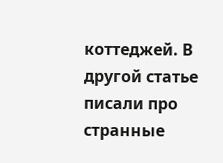коттеджей. В другой статье писали про странные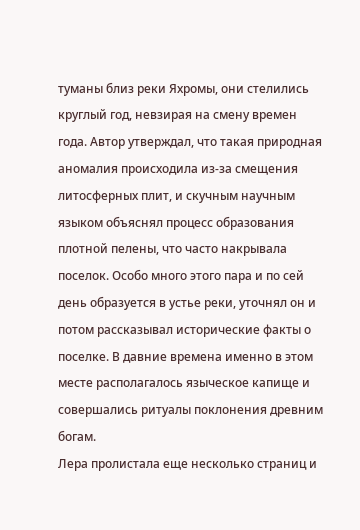туманы близ реки Яхромы, они стелились круглый год, невзирая на смену времен года. Автор утверждал, что такая природная аномалия происходила из-за смещения литосферных плит, и скучным научным языком объяснял процесс образования плотной пелены, что часто накрывала поселок. Особо много этого пара и по сей день образуется в устье реки, уточнял он и потом рассказывал исторические факты о поселке. В давние времена именно в этом месте располагалось языческое капище и совершались ритуалы поклонения древним богам.
Лера пролистала еще несколько страниц и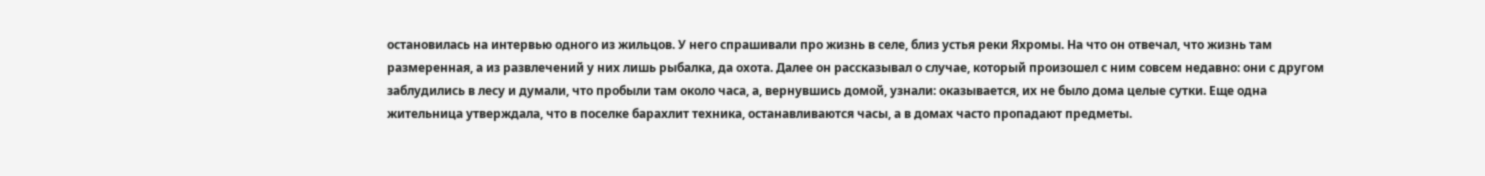остановилась на интервью одного из жильцов. У него спрашивали про жизнь в селе, близ устья реки Яхромы. На что он отвечал, что жизнь там размеренная, а из развлечений у них лишь рыбалка, да охота. Далее он рассказывал о случае, который произошел с ним совсем недавно: они с другом заблудились в лесу и думали, что пробыли там около часа, а, вернувшись домой, узнали: оказывается, их не было дома целые сутки. Еще одна жительница утверждала, что в поселке барахлит техника, останавливаются часы, а в домах часто пропадают предметы.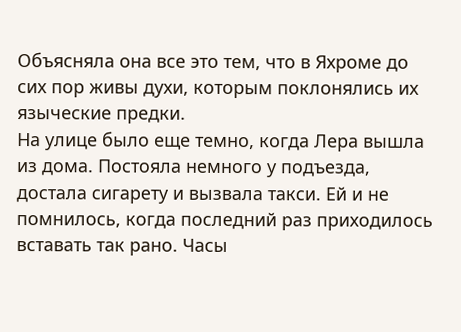Объясняла она все это тем, что в Яхроме до сих пор живы духи, которым поклонялись их языческие предки.
На улице было еще темно, когда Лера вышла из дома. Постояла немного у подъезда, достала сигарету и вызвала такси. Ей и не помнилось, когда последний раз приходилось вставать так рано. Часы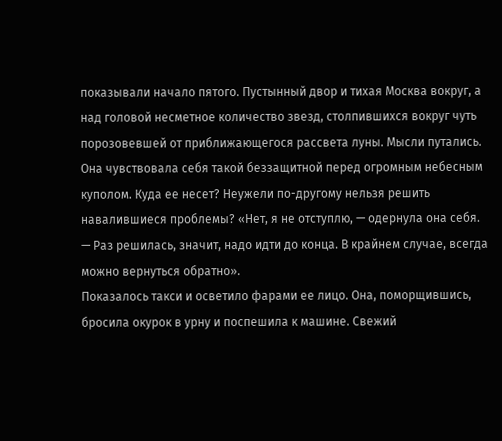показывали начало пятого. Пустынный двор и тихая Москва вокруг, а над головой несметное количество звезд, столпившихся вокруг чуть порозовевшей от приближающегося рассвета луны. Мысли путались. Она чувствовала себя такой беззащитной перед огромным небесным куполом. Куда ее несет? Неужели по-другому нельзя решить навалившиеся проблемы? «Нет, я не отступлю, — одернула она себя. — Раз решилась, значит, надо идти до конца. В крайнем случае, всегда можно вернуться обратно».
Показалось такси и осветило фарами ее лицо. Она, поморщившись, бросила окурок в урну и поспешила к машине. Свежий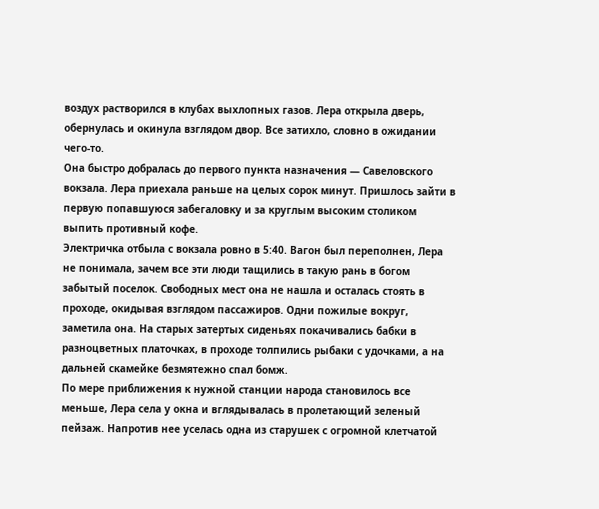воздух растворился в клубах выхлопных газов. Лера открыла дверь, обернулась и окинула взглядом двор. Все затихло, словно в ожидании чего-то.
Она быстро добралась до первого пункта назначения — Савеловского вокзала. Лера приехала раньше на целых сорок минут. Пришлось зайти в первую попавшуюся забегаловку и за круглым высоким столиком выпить противный кофе.
Электричка отбыла с вокзала ровно в 5:40. Вагон был переполнен, Лера не понимала, зачем все эти люди тащились в такую рань в богом забытый поселок. Свободных мест она не нашла и осталась стоять в проходе, окидывая взглядом пассажиров. Одни пожилые вокруг, заметила она. На старых затертых сиденьях покачивались бабки в разноцветных платочках, в проходе толпились рыбаки с удочками, а на дальней скамейке безмятежно спал бомж.
По мере приближения к нужной станции народа становилось все меньше, Лера села у окна и вглядывалась в пролетающий зеленый пейзаж. Напротив нее уселась одна из старушек с огромной клетчатой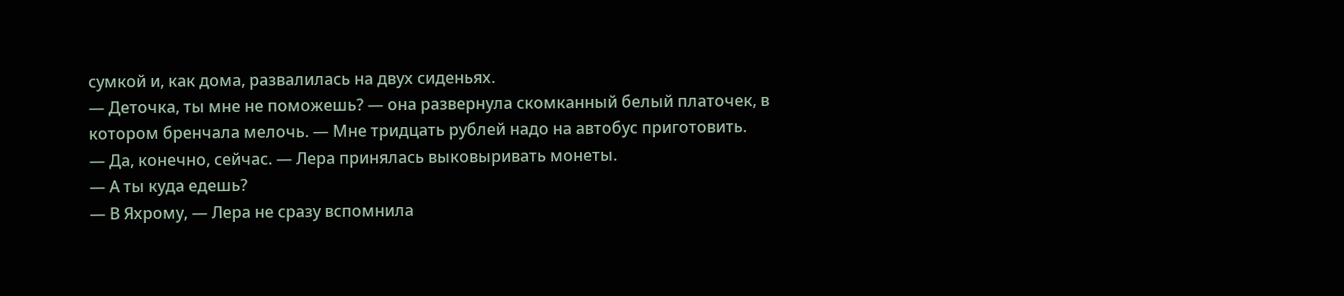сумкой и, как дома, развалилась на двух сиденьях.
— Деточка, ты мне не поможешь? — она развернула скомканный белый платочек, в котором бренчала мелочь. — Мне тридцать рублей надо на автобус приготовить.
— Да, конечно, сейчас. — Лера принялась выковыривать монеты.
— А ты куда едешь?
— В Яхрому, — Лера не сразу вспомнила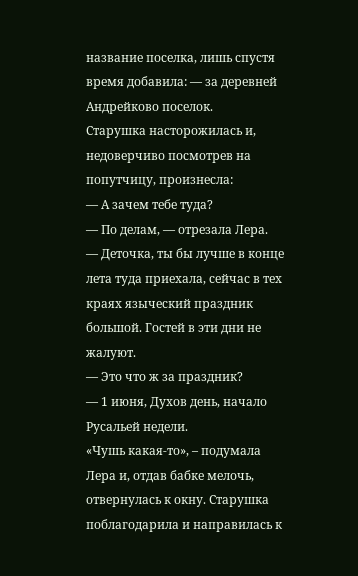название поселка, лишь спустя время добавила: — за деревней Андрейково поселок.
Старушка насторожилась и, недоверчиво посмотрев на попутчицу, произнесла:
— А зачем тебе туда?
— По делам, — отрезала Лера.
— Деточка, ты бы лучше в конце лета туда приехала, сейчас в тех краях языческий праздник большой. Гостей в эти дни не жалуют.
— Это что ж за праздник?
— 1 июня, Духов день, начало Русальей недели.
«Чушь какая-то», – подумала Лера и, отдав бабке мелочь, отвернулась к окну. Старушка поблагодарила и направилась к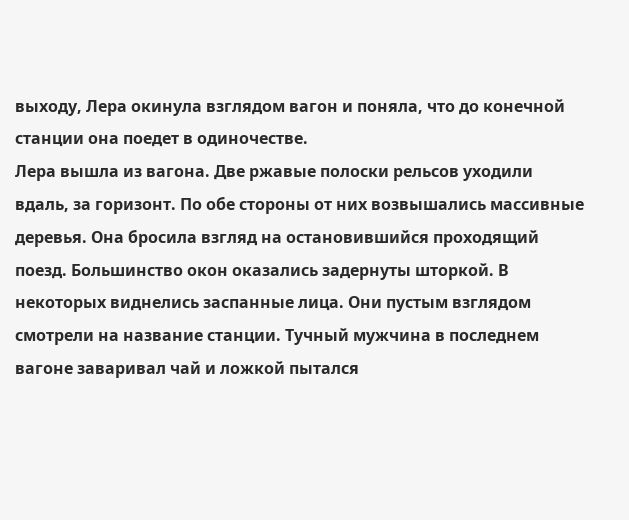выходу, Лера окинула взглядом вагон и поняла, что до конечной станции она поедет в одиночестве.
Лера вышла из вагона. Две ржавые полоски рельсов уходили вдаль, за горизонт. По обе стороны от них возвышались массивные деревья. Она бросила взгляд на остановившийся проходящий поезд. Большинство окон оказались задернуты шторкой. В некоторых виднелись заспанные лица. Они пустым взглядом смотрели на название станции. Тучный мужчина в последнем вагоне заваривал чай и ложкой пытался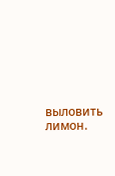выловить лимон.